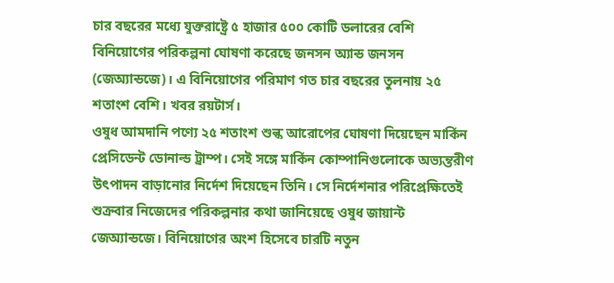চার বছরের মধ্যে যুক্তরাষ্ট্রে ৫ হাজার ৫০০ কোটি ডলারের বেশি বিনিয়োগের পরিকল্পনা ঘোষণা করেছে জনসন অ্যান্ড জনসন (জেঅ্যান্ডজে)। এ বিনিয়োগের পরিমাণ গত চার বছরের তুলনায় ২৫ শতাংশ বেশি। খবর রয়টার্স।
ওষুধ আমদানি পণ্যে ২৫ শতাংশ শুল্ক আরোপের ঘোষণা দিয়েছেন মার্কিন প্রেসিডেন্ট ডোনাল্ড ট্রাম্প। সেই সঙ্গে মার্কিন কোম্পানিগুলোকে অভ্যন্তরীণ উৎপাদন বাড়ানোর নির্দেশ দিয়েছেন তিনি। সে নির্দেশনার পরিপ্রেক্ষিতেই শুক্রবার নিজেদের পরিকল্পনার কথা জানিয়েছে ওষুধ জায়ান্ট জেঅ্যান্ডজে। বিনিয়োগের অংশ হিসেবে চারটি নতুন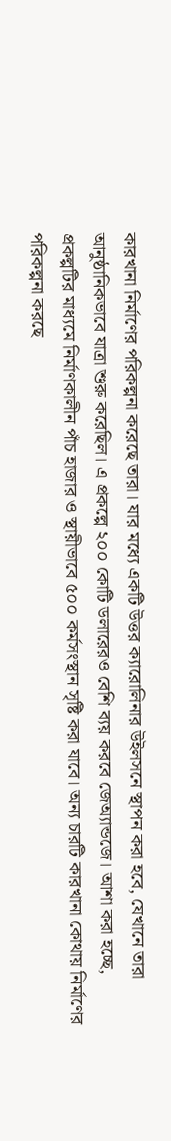কারখানা নির্মাণের পরিকল্পনা করেছে তারা। যার মধ্যে একটি উত্তর ক্যারোলিনার উইলসনে স্থাপন করা হবে, যেখানে তারা আনুষ্ঠানিকভাবে যাত্রা শুরু করেছিল। এ প্রকল্পে ২০০ কোটি ডলারেরও বেশি ব্যয় করবে জেঅ্যান্ডজে। আশা করা হচ্ছে, প্রকল্পটির মাধ্যমে নির্মাণকালীন পাঁচ হাজার ও স্থায়ীভাবে ৫০০ কর্মসংস্থান সৃষ্টি করা যাবে। অন্য চারটি কারখানা কোথায় নির্মাণের পরিকল্পনা করছে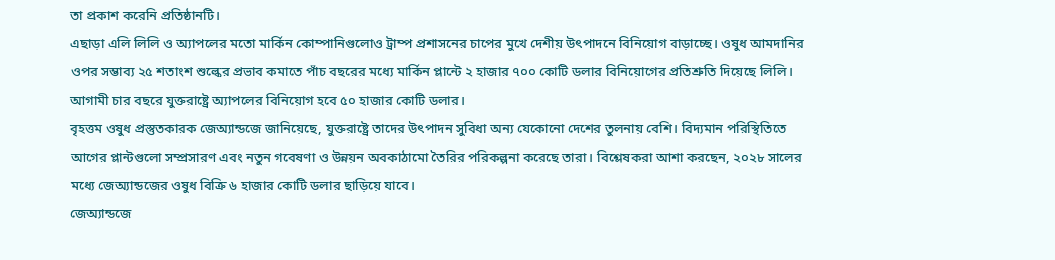তা প্রকাশ করেনি প্রতিষ্ঠানটি।
এছাড়া এলি লিলি ও অ্যাপলের মতো মার্কিন কোম্পানিগুলোও ট্রাম্প প্রশাসনের চাপের মুখে দেশীয় উৎপাদনে বিনিয়োগ বাড়াচ্ছে। ওষুধ আমদানির ওপর সম্ভাব্য ২৫ শতাংশ শুল্কের প্রভাব কমাতে পাঁচ বছরের মধ্যে মার্কিন প্লান্টে ২ হাজার ৭০০ কোটি ডলার বিনিয়োগের প্রতিশ্রুতি দিয়েছে লিলি। আগামী চার বছরে যুক্তরাষ্ট্রে অ্যাপলের বিনিয়োগ হবে ৫০ হাজার কোটি ডলার।
বৃহত্তম ওষুধ প্রস্তুতকারক জেঅ্যান্ডজে জানিয়েছে, যুক্তরাষ্ট্রে তাদের উৎপাদন সুবিধা অন্য যেকোনো দেশের তুলনায় বেশি। বিদ্যমান পরিস্থিতিতে আগের প্লান্টগুলো সম্প্রসারণ এবং নতুন গবেষণা ও উন্নয়ন অবকাঠামো তৈরির পরিকল্পনা করেছে তারা। বিশ্লেষকরা আশা করছেন, ২০২৮ সালের মধ্যে জেঅ্যান্ডজের ওষুধ বিক্রি ৬ হাজার কোটি ডলার ছাড়িয়ে যাবে।
জেঅ্যান্ডজে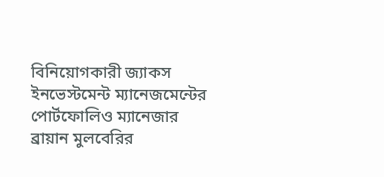বিনিয়োগকারী জ্যাকস ইনভেস্টমেন্ট ম্যানেজমেন্টের পোর্টফোলিও ম্যানেজার ব্রায়ান মুলবেরির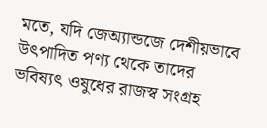মতে, যদি জেঅ্যান্ডজে দেশীয়ভাবে উৎপাদিত পণ্য থেকে তাদের ভবিষ্যৎ ওষুধের রাজস্ব সংগ্রহ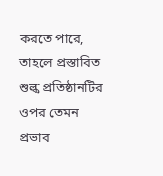করতে পারে, তাহলে প্রস্তাবিত শুল্ক প্রতিষ্ঠানটির ওপর তেমন প্রভাব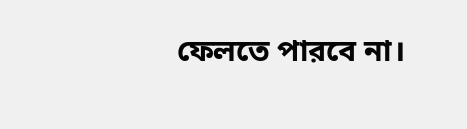ফেলতে পারবে না।